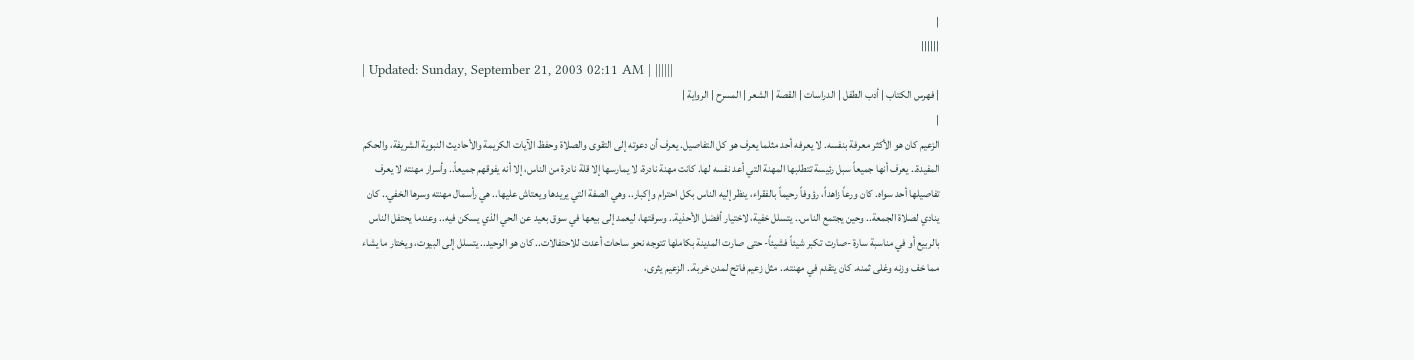|
||||||
| Updated: Sunday, September 21, 2003 02:11 AM | ||||||
| فهرس الكتاب | أدب الطفل | الدراسات | القصة | الشعر | المسرح | الرواية |
|
الزعيم كان هو الأكثر معرفة بنفسه. لا يعرفه أحد مثلما يعرف هو كل التفاصيل. يعرف أن دعوته إلى التقوى والصلاة وحفظ الآيات الكريمة والأحاديث النبوية الشريفة، والحكم المفيدة.. يعرف أنها جميعاً سبل رئيسة تتطلبها المهنة التي أعد نفسه لها. كانت مهنة نادرة، لا يمارسها إلا قلة نادرة من الناس، إلا أنه يفوقهم جميعاً.. وأسرار مهنته لا يعرف تفاصيلها أحد سواه. كان ورعاً زاهداً، رؤوفاً رحيماً بالفقراء، ينظر إليه الناس بكل احترام وإكبار.. وهي الصفة التي يريدها ويعتاش عليها.. هي رأسمال مهنته وسرها الخفي.. كان ينادي لصلاة الجمعة.. وحين يجتمع الناس.. يتسلل خفية، لاختيار أفضل الأحذية.. وسرقتها، ليعمد إلى بيعها في سوق بعيد عن الحي الذي يسكن فيه.. وعندما يحتفل الناس بالربيع أو في مناسبة سارة -صارت تكبر شيئاً فشيئاً- حتى صارت المدينة بكاملها تتوجه نحو ساحات أعدت للاحتفالات.. كان هو الوحيد.. يتسلل إلى البيوت، ويختار ما يشاء مما خف وزنه وغلى ثمنه. كان يتقدم في مهنته.. مثل زعيم فاتح لمدن خربة.. الزعيم يثرى،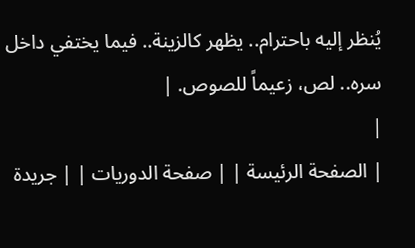يُنظر إليه باحترام.. يظهر كالزينة.. فيما يختفي داخل سره.. لص، زعيماً للصوص. |
|
| الصفحة الرئيسة | | صفحة الدوريات | | جريدة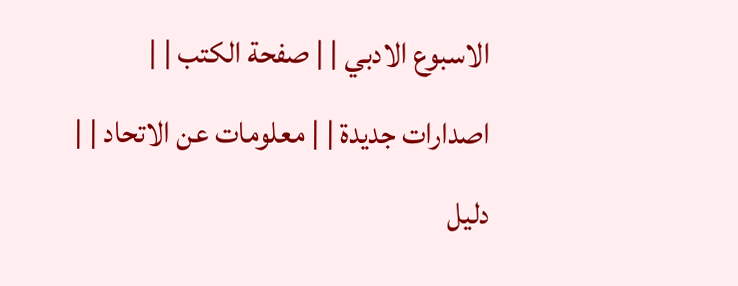الاسبوع الادبي | | صفحة الكتب | | اصدارات جديدة | | معلومات عن الاتحاد | | دليل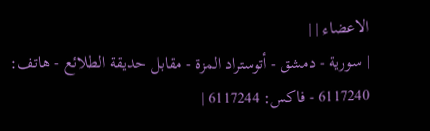الاعضاء | |
| سورية - دمشق - أتوستراد المزة - مقابل حديقة الطلائع - هاتف: 6117240 - فاكس: 6117244 |